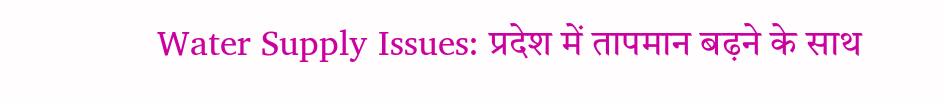Water Supply Issues: प्रदेश में तापमान बढ़ने के साथ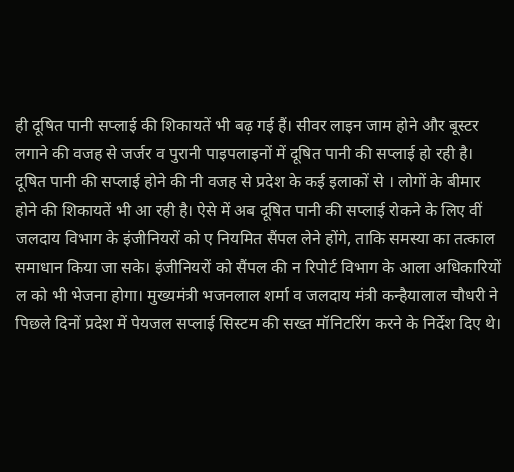ही दूषित पानी सप्लाई की शिकायतें भी बढ़ गई हैं। सीवर लाइन जाम होने और बूस्टर लगाने की वजह से जर्जर व पुरानी पाइपलाइनों में दूषित पानी की सप्लाई हो रही है। दूषित पानी की सप्लाई होने की नी वजह से प्रदेश के कई इलाकों से । लोगों के बीमार होने की शिकायतें भी आ रही है। ऐसे में अब दूषित पानी की सप्लाई रोकने के लिए वीं जलदाय विभाग के इंजीनियरों को ए नियमित सैंपल लेने होंगे, ताकि समस्या का तत्काल समाधान किया जा सके। इंजीनियरों को सैंपल की न रिपोर्ट विभाग के आला अधिकारियों ल को भी भेजना होगा। मुख्यमंत्री भजनलाल शर्मा व जलदाय मंत्री कन्हैयालाल चौधरी ने पिछले दिनों प्रदेश में पेयजल सप्लाई सिस्टम की सख्त मॉनिटरिंग करने के निर्देश दिए थे।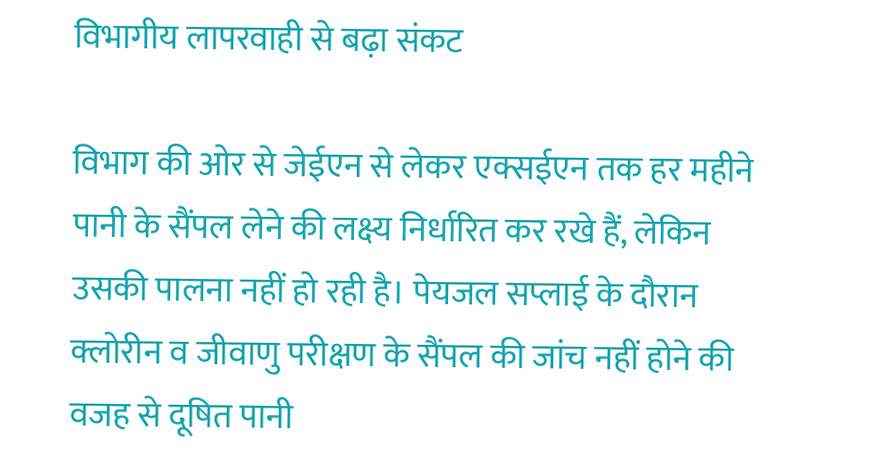विभागीय लापरवाही से बढ़ा संकट

विभाग की ओर से जेईएन से लेकर एक्सईएन तक हर महीने पानी के सैंपल लेने की लक्ष्य निर्धारित कर रखे हैं, लेकिन उसकी पालना नहीं हो रही है। पेयजल सप्लाई के दौरान क्लोरीन व जीवाणु परीक्षण के सैंपल की जांच नहीं होने की वजह से दूषित पानी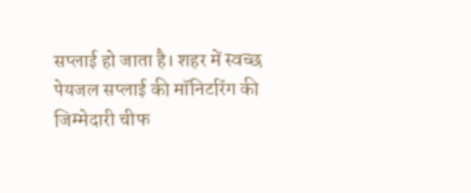सप्लाई हो जाता है। शहर में स्वच्छ पेयजल सप्लाई की मॉनिटरिंग की जिम्मेदारी चीफ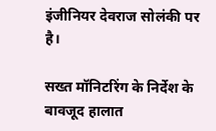इंजीनियर देवराज सोलंकी पर है।

सख्त मॉनिटरिंग के निर्देश के बावजूद हालात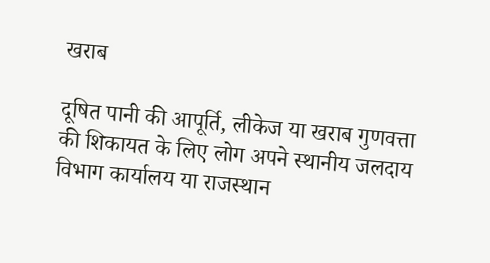खराब

दूषित पानी की आपूर्ति, लीकेज या खराब गुणवत्ता की शिकायत के लिए लोग अपने स्थानीय जलदाय विभाग कार्यालय या राजस्थान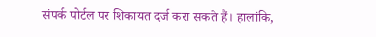संपर्क पोर्टल पर शिकायत दर्ज करा सकते हैं। हालांकि,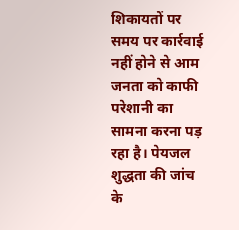शिकायतों पर समय पर कार्रवाई नहीं होने से आम जनता को काफी परेशानी का सामना करना पड़ रहा है। पेयजल शुद्धता की जांच के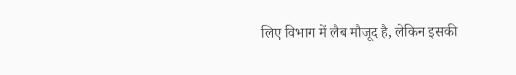लिए विभाग में लैब मौजूद है, लेकिन इसकी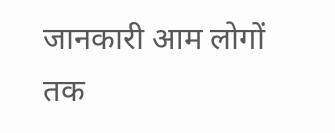जानकारी आम लोगों तक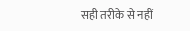सही तरीके से नहीं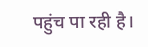पहुंच पा रही है।